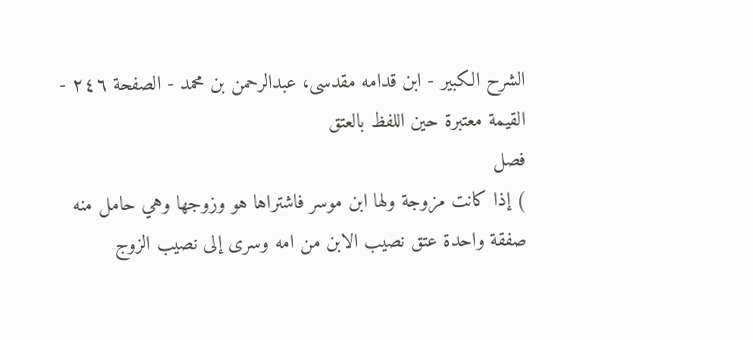الشرح الکبير - ابن قدامه مقدسی، عبدالرحمن بن محمد - الصفحة ٢٤٦ - القيمة معتبرة حين اللفظ بالعتق
فصل
) إذا كانت مزوجة ولها ابن موسر فاشتراها هو وزوجها وهي حامل منه
صفقة واحدة عتق نصيب الابن من امه وسرى إلى نصيب الزوج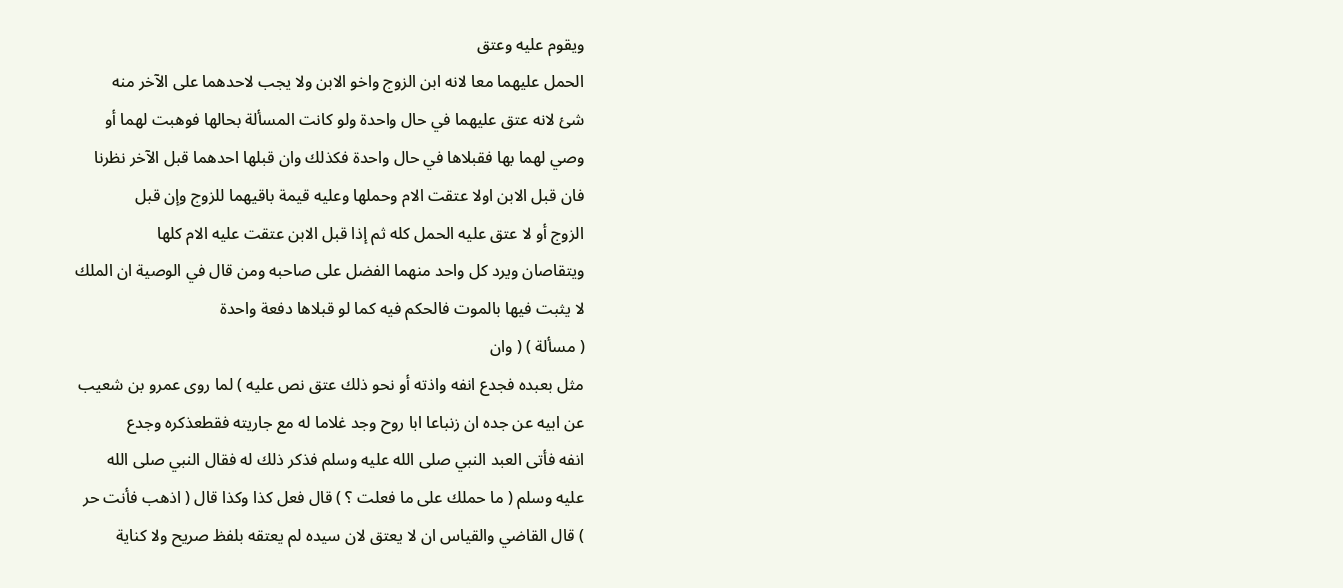ويقوم عليه وعتق
الحمل عليهما معا لانه ابن الزوج واخو الابن ولا يجب لاحدهما على الآخر منه
شئ لانه عتق عليهما في حال واحدة ولو كانت المسألة بحالها فوهبت لهما أو
وصي لهما بها فقبلاها في حال واحدة فكذلك وان قبلها احدهما قبل الآخر نظرنا
فان قبل الابن اولا عتقت الام وحملها وعليه قيمة باقيهما للزوج وإن قبل
الزوج أو لا عتق عليه الحمل كله ثم إذا قبل الابن عتقت عليه الام كلها
ويتقاصان ويرد كل واحد منهما الفضل على صاحبه ومن قال في الوصية ان الملك
لا يثبت فيها بالموت فالحكم فيه كما لو قبلاها دفعة واحدة
( مسألة ) ( وان
مثل بعبده فجدع انفه واذته أو نحو ذلك عتق نص عليه ) لما روى عمرو بن شعيب
عن ابيه عن جده ان زنباعا ابا روح وجد غلاما له مع جاريته فقطعذكره وجدع
انفه فأتى العبد النبي صلى الله عليه وسلم فذكر ذلك له فقال النبي صلى الله
عليه وسلم ( ما حملك على ما فعلت ؟ ) قال فعل كذا وكذا قال ( اذهب فأنت حر
) قال القاضي والقياس ان لا يعتق لان سيده لم يعتقه بلفظ صريح ولا كناية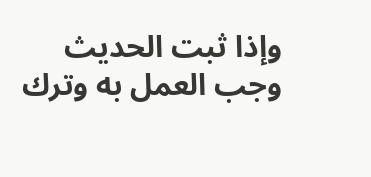وإذا ثبت الحديث وجب العمل به وترك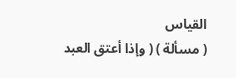القياس
( مسألة ) ( وإذا أعتق العبد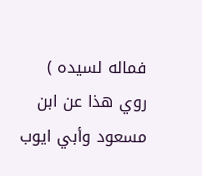فماله لسيده ) روي هذا عن ابن مسعود وأبي ايوب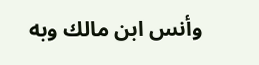وأنس ابن مالك وبه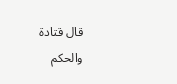قال قتادة
والحكم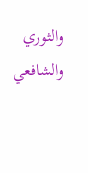والثوري والشافعي